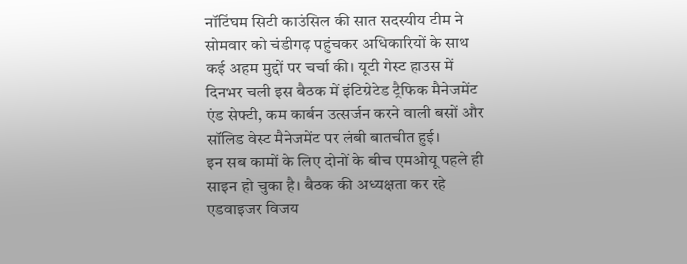नॉटिंघम सिटी काउंसिल की सात सदस्यीय टीम ने सोमवार को चंडीगढ़ पहुंचकर अधिकारियों के साथ कई अहम मुद्दों पर चर्चा की। यूटी गेस्ट हाउस में दिनभर चली इस बैठक में इंटिग्रेटेड ट्रैफिक मैनेजमेंट एंड सेफ्टी, कम कार्बन उत्सर्जन करने वाली बसों और सॉलिड वेस्ट मैनेजमेंट पर लंबी बातचीत हुई।
इन सब कामों के लिए दोनों के बीच एमओयू पहले ही साइन हो चुका है। बैठक की अध्यक्षता कर रहे एडवाइजर विजय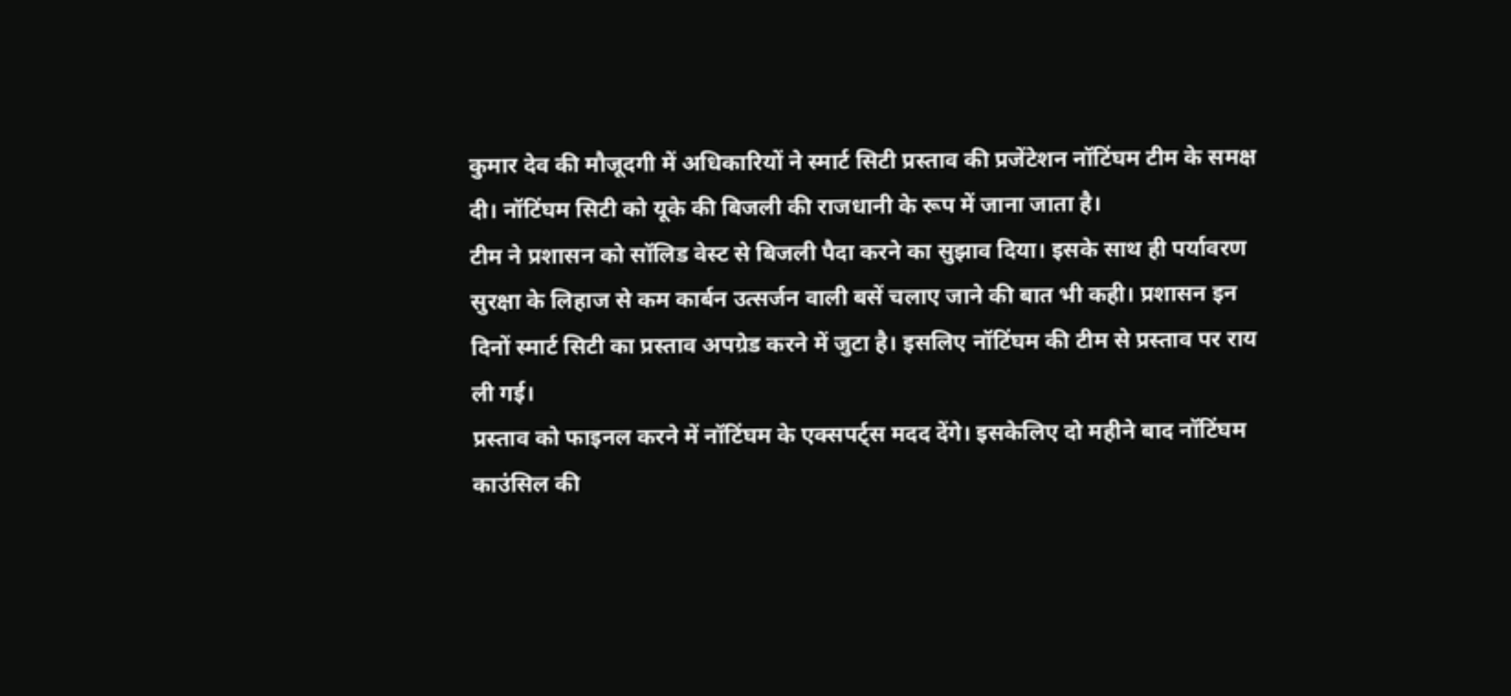कुमार देव की मौजूदगी में अधिकारियों ने स्मार्ट सिटी प्रस्ताव की प्रजेंटेशन नॉटिंघम टीम के समक्ष दी। नॉटिंघम सिटी को यूके की बिजली की राजधानी के रूप में जाना जाता है।
टीम ने प्रशासन को सॉलिड वेस्ट से बिजली पैदा करने का सुझाव दिया। इसके साथ ही पर्यावरण सुरक्षा के लिहाज से कम कार्बन उत्सर्जन वाली बसें चलाए जाने की बात भी कही। प्रशासन इन दिनों स्मार्ट सिटी का प्रस्ताव अपग्रेड करने में जुटा है। इसलिए नॉटिंघम की टीम से प्रस्ताव पर राय ली गई।
प्रस्ताव को फाइनल करने में नॉटिंघम के एक्सपर्ट्स मदद देंगे। इसकेलिए दो महीने बाद नॉटिंघम काउंसिल की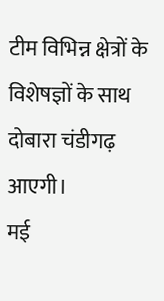टीम विभिन्न क्षेत्रों के विशेषज्ञों के साथ दोबारा चंडीगढ़ आएगी।
मई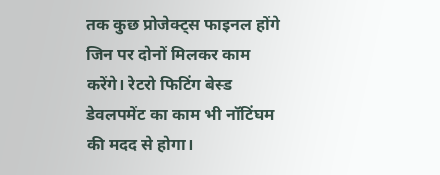तक कुछ प्रोजेक्ट्स फाइनल होंगे जिन पर दोनों मिलकर काम करेंगे। रेटरो फिटिंग बेस्ड डेवलपमेंट का काम भी नॉटिंघम की मदद से होगा।